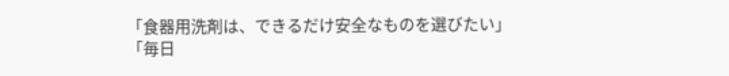「食器用洗剤は、できるだけ安全なものを選びたい」
「毎日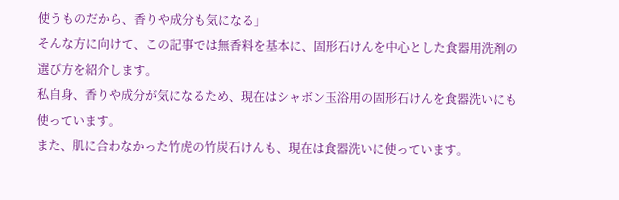使うものだから、香りや成分も気になる」
そんな方に向けて、この記事では無香料を基本に、固形石けんを中心とした食器用洗剤の選び方を紹介します。
私自身、香りや成分が気になるため、現在はシャボン玉浴用の固形石けんを食器洗いにも使っています。
また、肌に合わなかった竹虎の竹炭石けんも、現在は食器洗いに使っています。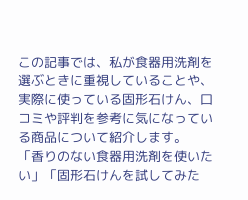この記事では、私が食器用洗剤を選ぶときに重視していることや、実際に使っている固形石けん、口コミや評判を参考に気になっている商品について紹介します。
「香りのない食器用洗剤を使いたい」「固形石けんを試してみた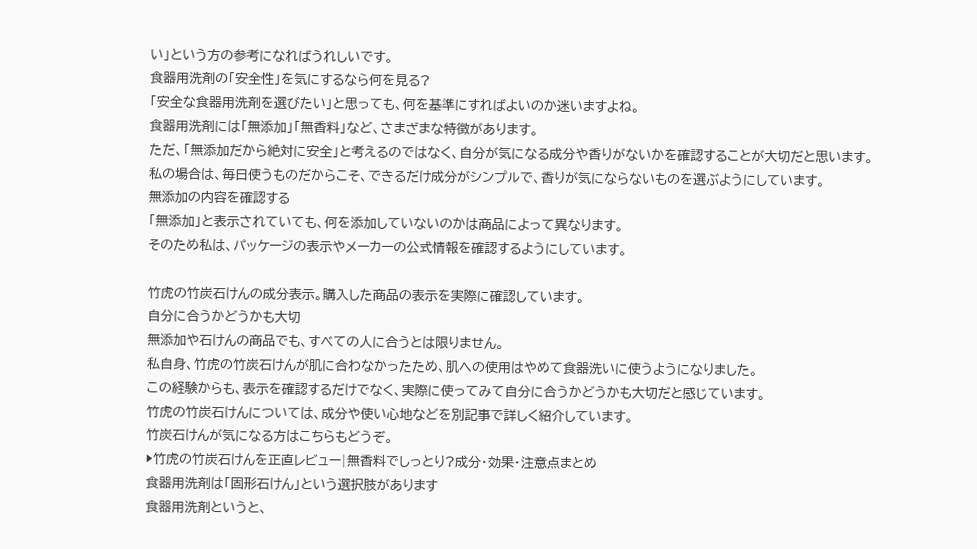い」という方の参考になればうれしいです。
食器用洗剤の「安全性」を気にするなら何を見る?
「安全な食器用洗剤を選びたい」と思っても、何を基準にすればよいのか迷いますよね。
食器用洗剤には「無添加」「無香料」など、さまざまな特徴があります。
ただ、「無添加だから絶対に安全」と考えるのではなく、自分が気になる成分や香りがないかを確認することが大切だと思います。
私の場合は、毎日使うものだからこそ、できるだけ成分がシンプルで、香りが気にならないものを選ぶようにしています。
無添加の内容を確認する
「無添加」と表示されていても、何を添加していないのかは商品によって異なります。
そのため私は、パッケージの表示やメーカーの公式情報を確認するようにしています。

竹虎の竹炭石けんの成分表示。購入した商品の表示を実際に確認しています。
自分に合うかどうかも大切
無添加や石けんの商品でも、すべての人に合うとは限りません。
私自身、竹虎の竹炭石けんが肌に合わなかったため、肌への使用はやめて食器洗いに使うようになりました。
この経験からも、表示を確認するだけでなく、実際に使ってみて自分に合うかどうかも大切だと感じています。
竹虎の竹炭石けんについては、成分や使い心地などを別記事で詳しく紹介しています。
竹炭石けんが気になる方はこちらもどうぞ。
▶竹虎の竹炭石けんを正直レビュー|無香料でしっとり?成分・効果・注意点まとめ
食器用洗剤は「固形石けん」という選択肢があります
食器用洗剤というと、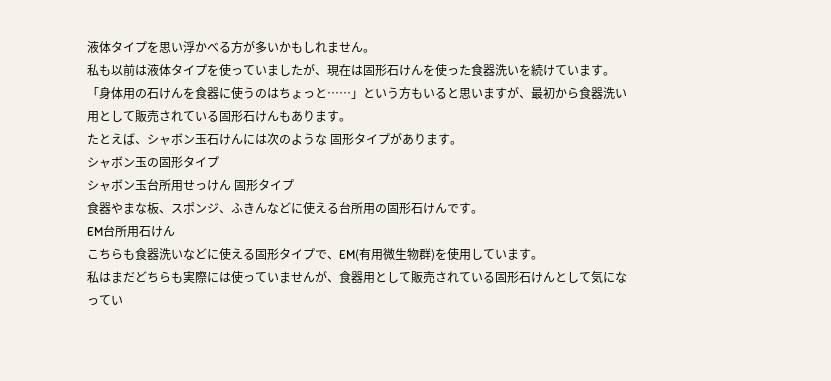液体タイプを思い浮かべる方が多いかもしれません。
私も以前は液体タイプを使っていましたが、現在は固形石けんを使った食器洗いを続けています。
「身体用の石けんを食器に使うのはちょっと……」という方もいると思いますが、最初から食器洗い用として販売されている固形石けんもあります。
たとえば、シャボン玉石けんには次のような 固形タイプがあります。
シャボン玉の固形タイプ
シャボン玉台所用せっけん 固形タイプ
食器やまな板、スポンジ、ふきんなどに使える台所用の固形石けんです。
EM台所用石けん
こちらも食器洗いなどに使える固形タイプで、EM(有用微生物群)を使用しています。
私はまだどちらも実際には使っていませんが、食器用として販売されている固形石けんとして気になってい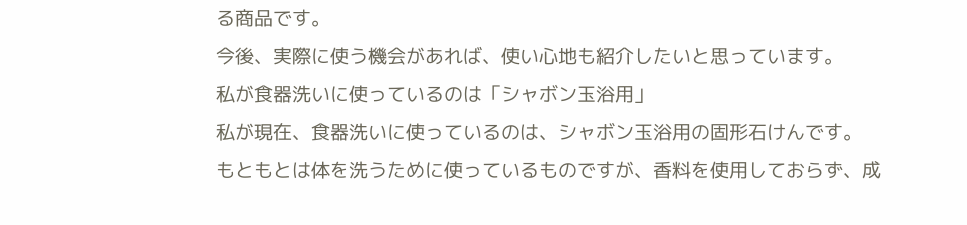る商品です。
今後、実際に使う機会があれば、使い心地も紹介したいと思っています。
私が食器洗いに使っているのは「シャボン玉浴用」
私が現在、食器洗いに使っているのは、シャボン玉浴用の固形石けんです。
もともとは体を洗うために使っているものですが、香料を使用しておらず、成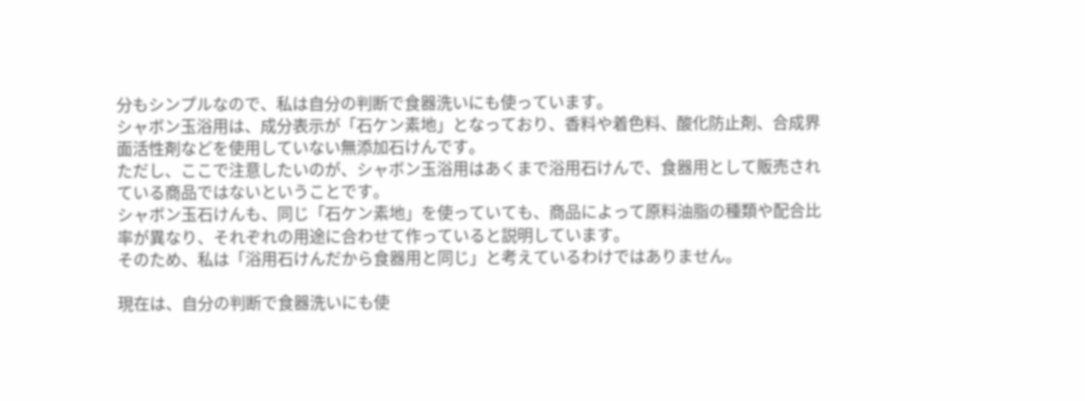分もシンプルなので、私は自分の判断で食器洗いにも使っています。
シャボン玉浴用は、成分表示が「石ケン素地」となっており、香料や着色料、酸化防止剤、合成界面活性剤などを使用していない無添加石けんです。
ただし、ここで注意したいのが、シャボン玉浴用はあくまで浴用石けんで、食器用として販売されている商品ではないということです。
シャボン玉石けんも、同じ「石ケン素地」を使っていても、商品によって原料油脂の種類や配合比率が異なり、それぞれの用途に合わせて作っていると説明しています。
そのため、私は「浴用石けんだから食器用と同じ」と考えているわけではありません。

現在は、自分の判断で食器洗いにも使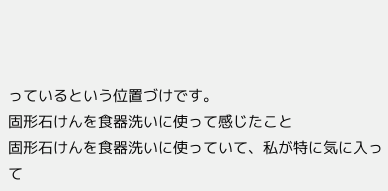っているという位置づけです。
固形石けんを食器洗いに使って感じたこと
固形石けんを食器洗いに使っていて、私が特に気に入って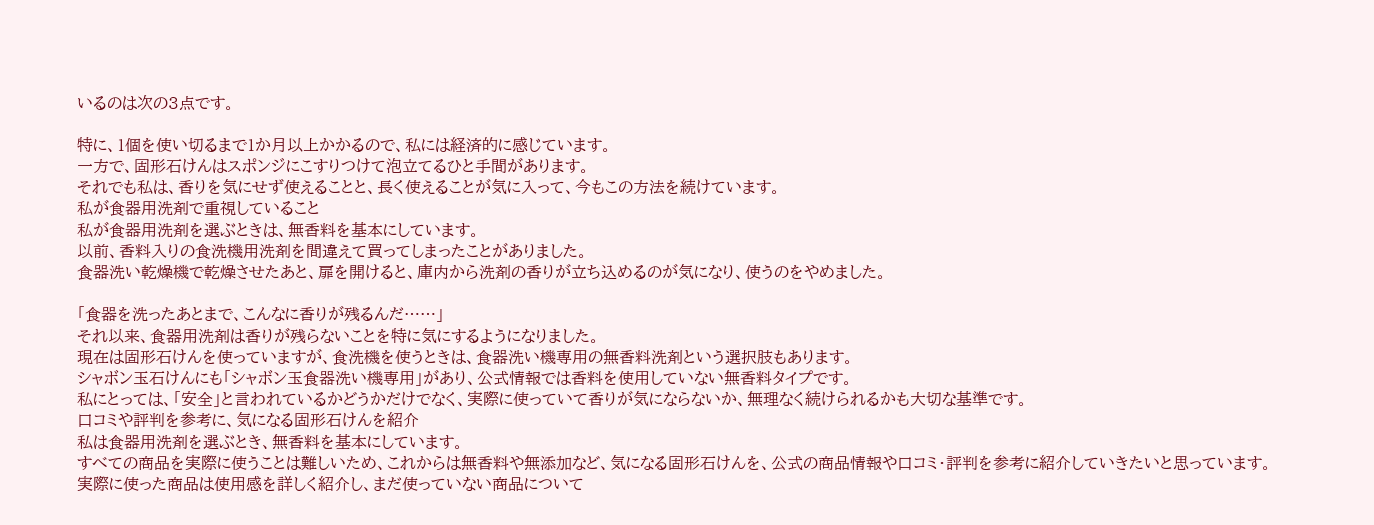いるのは次の3点です。

特に、1個を使い切るまで1か月以上かかるので、私には経済的に感じています。
一方で、固形石けんはスポンジにこすりつけて泡立てるひと手間があります。
それでも私は、香りを気にせず使えることと、長く使えることが気に入って、今もこの方法を続けています。
私が食器用洗剤で重視していること
私が食器用洗剤を選ぶときは、無香料を基本にしています。
以前、香料入りの食洗機用洗剤を間違えて買ってしまったことがありました。
食器洗い乾燥機で乾燥させたあと、扉を開けると、庫内から洗剤の香りが立ち込めるのが気になり、使うのをやめました。

「食器を洗ったあとまで、こんなに香りが残るんだ……」
それ以来、食器用洗剤は香りが残らないことを特に気にするようになりました。
現在は固形石けんを使っていますが、食洗機を使うときは、食器洗い機専用の無香料洗剤という選択肢もあります。
シャボン玉石けんにも「シャボン玉食器洗い機専用」があり、公式情報では香料を使用していない無香料タイプです。
私にとっては、「安全」と言われているかどうかだけでなく、実際に使っていて香りが気にならないか、無理なく続けられるかも大切な基準です。
口コミや評判を参考に、気になる固形石けんを紹介
私は食器用洗剤を選ぶとき、無香料を基本にしています。
すべての商品を実際に使うことは難しいため、これからは無香料や無添加など、気になる固形石けんを、公式の商品情報や口コミ・評判を参考に紹介していきたいと思っています。
実際に使った商品は使用感を詳しく紹介し、まだ使っていない商品について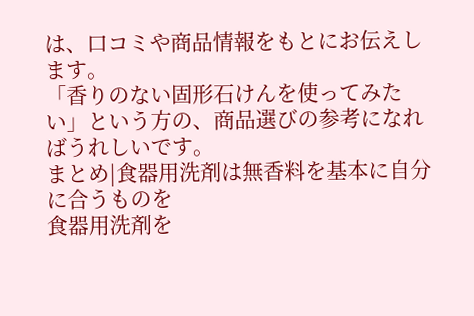は、口コミや商品情報をもとにお伝えします。
「香りのない固形石けんを使ってみたい」という方の、商品選びの参考になればうれしいです。
まとめ|食器用洗剤は無香料を基本に自分に合うものを
食器用洗剤を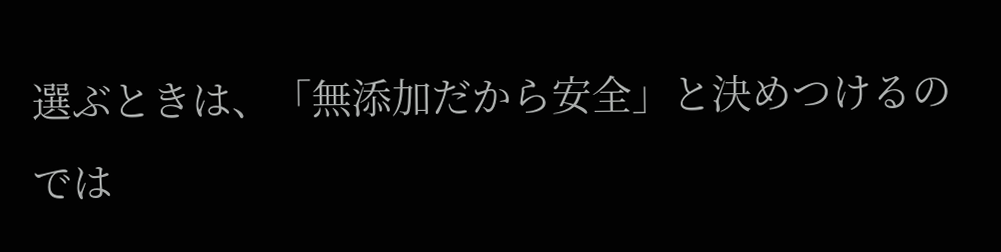選ぶときは、「無添加だから安全」と決めつけるのでは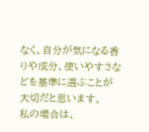なく、自分が気になる香りや成分、使いやすさなどを基準に選ぶことが大切だと思います。
私の場合は、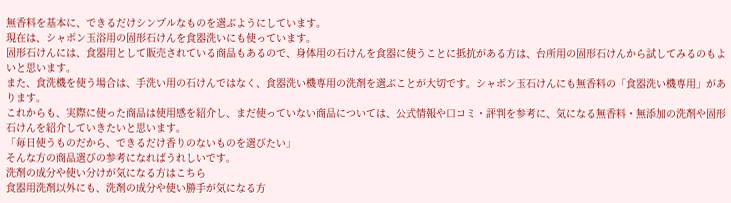無香料を基本に、できるだけシンプルなものを選ぶようにしています。
現在は、シャボン玉浴用の固形石けんを食器洗いにも使っています。
固形石けんには、食器用として販売されている商品もあるので、身体用の石けんを食器に使うことに抵抗がある方は、台所用の固形石けんから試してみるのもよいと思います。
また、食洗機を使う場合は、手洗い用の石けんではなく、食器洗い機専用の洗剤を選ぶことが大切です。シャボン玉石けんにも無香料の「食器洗い機専用」があります。
これからも、実際に使った商品は使用感を紹介し、まだ使っていない商品については、公式情報や口コミ・評判を参考に、気になる無香料・無添加の洗剤や固形石けんを紹介していきたいと思います。
「毎日使うものだから、できるだけ香りのないものを選びたい」
そんな方の商品選びの参考になればうれしいです。
洗剤の成分や使い分けが気になる方はこちら
食器用洗剤以外にも、洗剤の成分や使い勝手が気になる方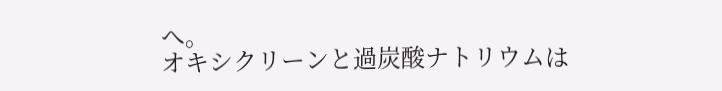へ。
オキシクリーンと過炭酸ナトリウムは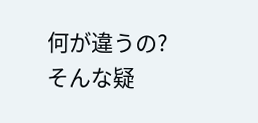何が違うの?
そんな疑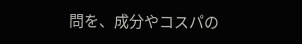問を、成分やコスパの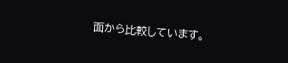面から比較しています。